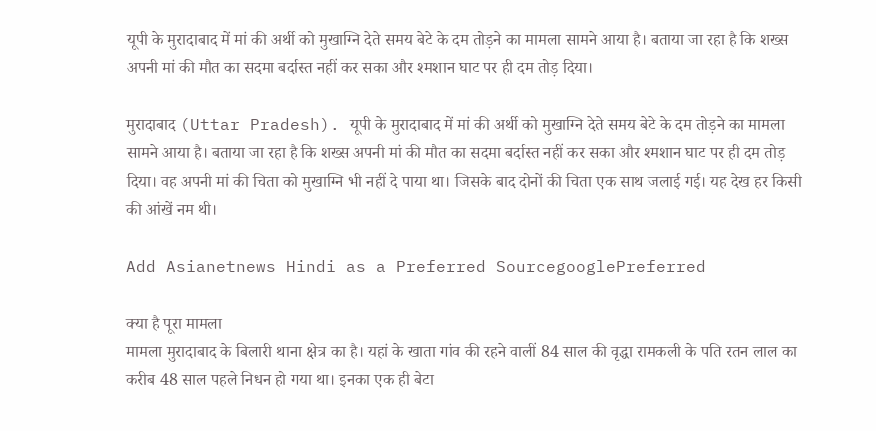यूपी के मुरादाबाद में मां की अर्थी को मुखाग्नि देते समय बेटे के दम तोड़ने का मामला सामने आया है। बताया जा रहा है कि शख्स अपनी मां की मौत का सदमा बर्दास्त नहीं कर सका और श्मशान घाट पर ही दम तोड़ दिया।

मुरादाबाद (Uttar Pradesh). यूपी के मुरादाबाद में मां की अर्थी को मुखाग्नि देते समय बेटे के दम तोड़ने का मामला सामने आया है। बताया जा रहा है कि शख्स अपनी मां की मौत का सदमा बर्दास्त नहीं कर सका और श्मशान घाट पर ही दम तोड़ दिया। वह अपनी मां की चिता को मुखाग्नि भी नहीं दे पाया था। जिसके बाद दोनों की चिता एक साथ जलाई गई। यह देख हर किसी की आंखें नम थी।

Add Asianetnews Hindi as a Preferred SourcegooglePreferred

क्या है पूरा मामला
मामला मुरादाबाद के बिलारी थाना क्षेत्र का है। यहां के खाता गांव की रहने वालीं 84 साल की वृद्धा रामकली के पति रतन लाल का करीब 48 साल पहले निधन हो गया था। इनका एक ही बेटा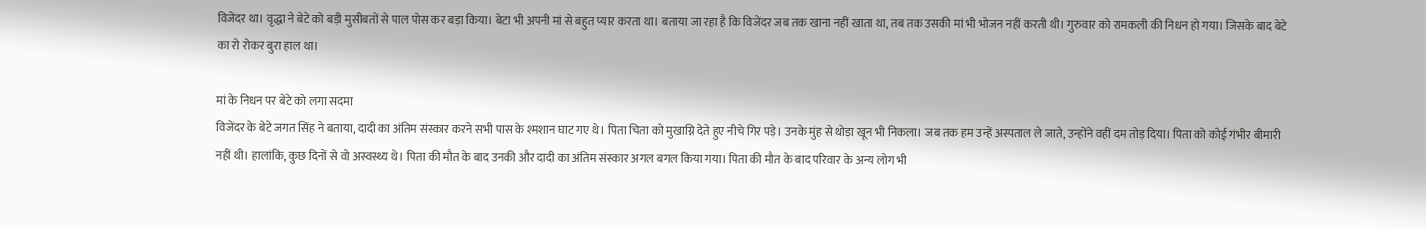विजेंदर था। वृद्धा ने बेटे को बड़ी मुसीबतों से पाल पोस कर बड़ा किया। बेटा भी अपनी मां से बहुत प्यार करता था। बताया जा रहा है कि विजेंदर जब तक खाना नहीं खाता था, तब तक उसकी मां भी भोजन नहीं करती थी। गुरुवार को रामकली की निधन हो गया। जिसके बाद बेटे का रो रोकर बुरा हाल था।

मां के निधन पर बेटे को लगा सदमा
विजेंदर के बेटे जगत सिंह ने बताया, दादी का अंतिम संस्कार करने सभी पास के श्मशान घाट गए थे। पिता चिता को मुखाग्नि देते हुए नीचे गिर पड़े। उनके मुंह से थोड़ा खून भी निकला। जब तक हम उन्हें अस्पताल ले जाते, उन्होंने वहीं दम तोड़ दिया। पिता को कोई गंभीर बीमारी नहीं थी। हालांकि, कुछ दिनों से वो अस्वस्थ्य थे। पिता की मौत के बाद उनकी और दादी का अंतिम संस्कार अगल बगल किया गया। पिता की मौत के बाद परिवार के अन्य लोग भी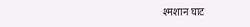श्मशान घाट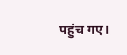पहुंच गए।